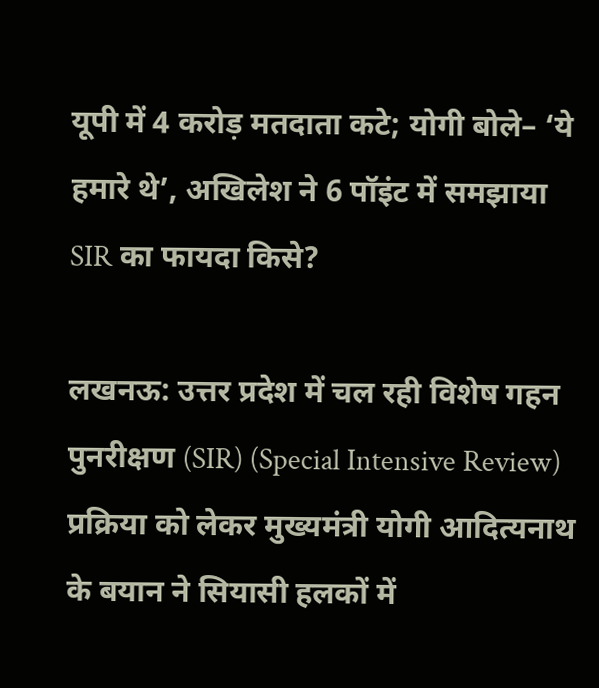यूपी में 4 करोड़ मतदाता कटे; योगी बोले– ‘ये हमारे थे’, अखिलेश ने 6 पॉइंट में समझाया SIR का फायदा किसे?

लखनऊ: उत्तर प्रदेश में चल रही विशेष गहन पुनरीक्षण (SIR) (Special Intensive Review) प्रक्रिया को लेकर मुख्यमंत्री योगी आदित्यनाथ के बयान ने सियासी हलकों में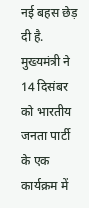नई बहस छेड़ दी है. मुख्यमंत्री ने 14 दिसंबर को भारतीय जनता पार्टी के एक कार्यक्रम में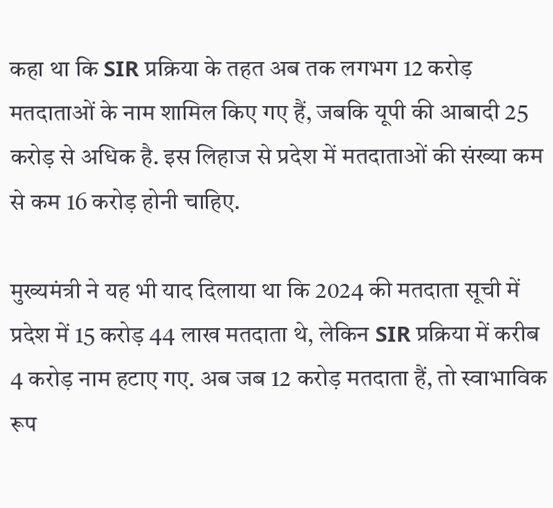कहा था कि SIR प्रक्रिया के तहत अब तक लगभग 12 करोड़ मतदाताओं के नाम शामिल किए गए हैं, जबकि यूपी की आबादी 25 करोड़ से अधिक है. इस लिहाज से प्रदेश में मतदाताओं की संख्या कम से कम 16 करोड़ होनी चाहिए.

मुख्यमंत्री ने यह भी याद दिलाया था कि 2024 की मतदाता सूची में प्रदेश में 15 करोड़ 44 लाख मतदाता थे, लेकिन SIR प्रक्रिया में करीब 4 करोड़ नाम हटाए गए. अब जब 12 करोड़ मतदाता हैं, तो स्वाभाविक रूप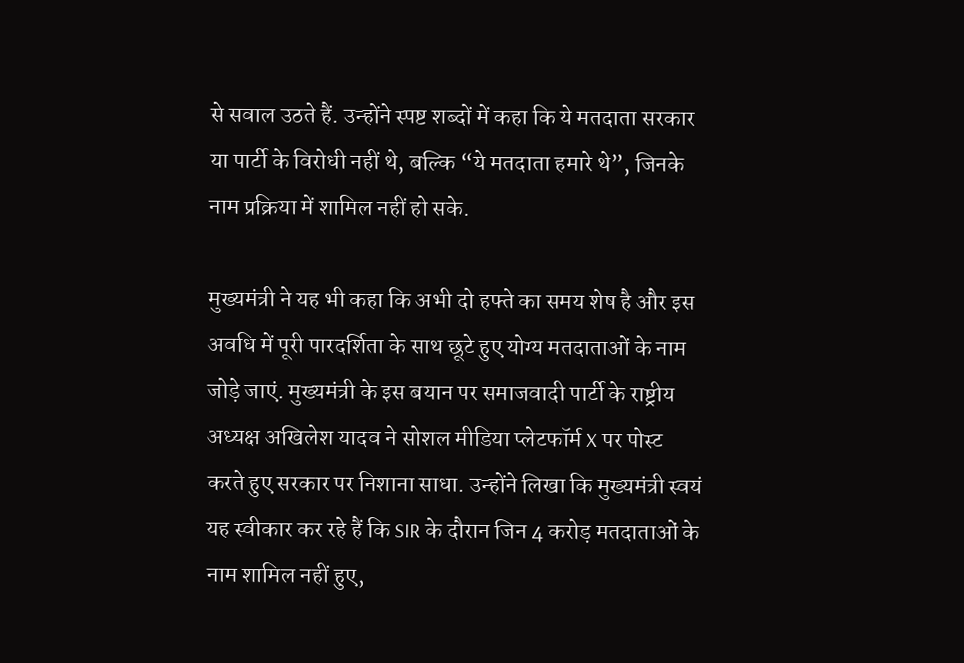से सवाल उठते हैं. उन्होंने स्पष्ट शब्दों में कहा कि ये मतदाता सरकार या पार्टी के विरोधी नहीं थे, बल्कि “ये मतदाता हमारे थे”, जिनके नाम प्रक्रिया में शामिल नहीं हो सके.

मुख्यमंत्री ने यह भी कहा कि अभी दो हफ्ते का समय शेष है और इस अवधि में पूरी पारदर्शिता के साथ छूटे हुए योग्य मतदाताओं के नाम जोड़े जाएं. मुख्यमंत्री के इस बयान पर समाजवादी पार्टी के राष्ट्रीय अध्यक्ष अखिलेश यादव ने सोशल मीडिया प्लेटफॉर्म X पर पोस्ट करते हुए सरकार पर निशाना साधा. उन्होंने लिखा कि मुख्यमंत्री स्वयं यह स्वीकार कर रहे हैं कि SIR के दौरान जिन 4 करोड़ मतदाताओं के नाम शामिल नहीं हुए,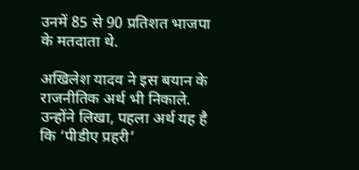उनमें 85 से 90 प्रतिशत भाजपा के मतदाता थे.

अखिलेश यादव ने इस बयान के राजनीतिक अर्थ भी निकाले. उन्होंने लिखा, पहला अर्थ यह है कि ‘पीडीए प्रहरी’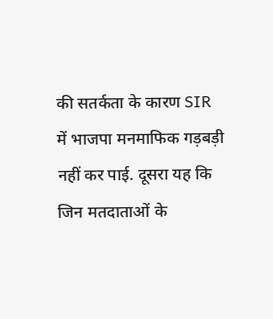की सतर्कता के कारण SIR में भाजपा मनमाफिक गड़बड़ी नहीं कर पाई. दूसरा यह कि जिन मतदाताओं के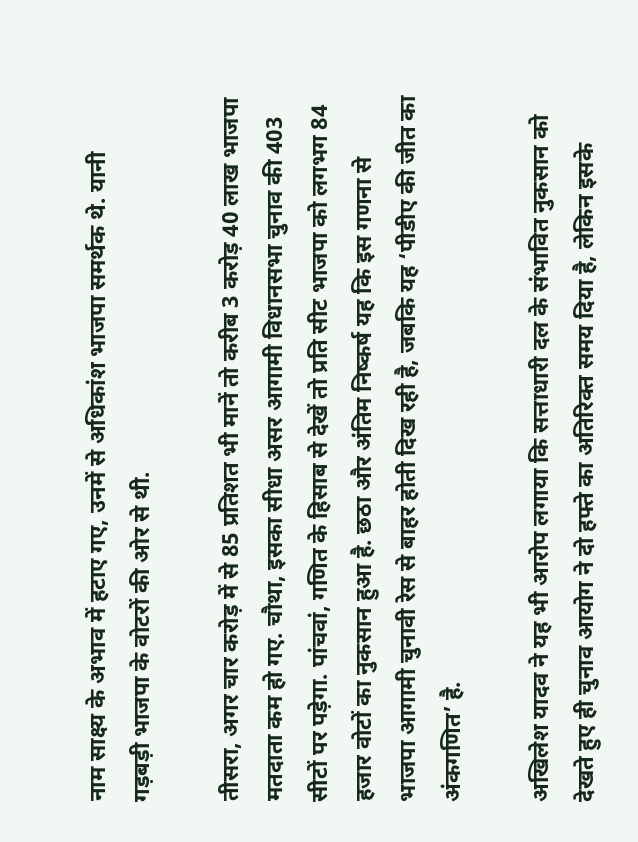नाम साक्ष्य के अभाव में हटाए गए, उनमें से अधिकांश भाजपा समर्थक थे. यानी गड़बड़ी भाजपा के वोटरों की ओर से थी.

तीसरा, अगर चार करोड़ में से 85 प्रतिशत भी मानें तो करीब 3 करोड़ 40 लाख भाजपा मतदाता कम हो गए. चौथा, इसका सीधा असर आगामी विधानसभा चुनाव की 403 सीटों पर पड़ेगा. पांचवां, गणित के हिसाब से देखें तो प्रति सीट भाजपा को लगभग 84 हजार वोटों का नुकसान हुआ है. छठा और अंतिम निष्कर्ष यह कि इस गणना से भाजपा आगामी चुनावी रेस से बाहर होती दिख रही है, जबकि यह ‘पीडीए की जीत का अंकगणित’ है.

अखिलेश यादव ने यह भी आरोप लगाया कि सत्ताधारी दल के संभावित नुकसान को देखते हुए ही चुनाव आयोग ने दो हफ्ते का अतिरिक्त समय दिया है, लेकिन इसके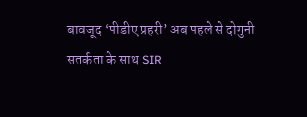बावजूद ‘पीडीए प्रहरी’ अब पहले से दोगुनी सतर्कता के साथ SIR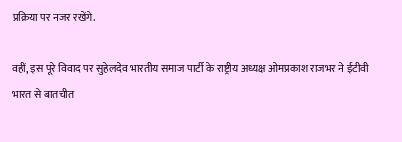प्रक्रिया पर नजर रखेंगे.

वहीं, इस पूरे विवाद पर सुहेलदेव भारतीय समाज पार्टी के राष्ट्रीय अध्यक्ष ओमप्रकाश राजभर ने ईटीवी भारत से बातचीत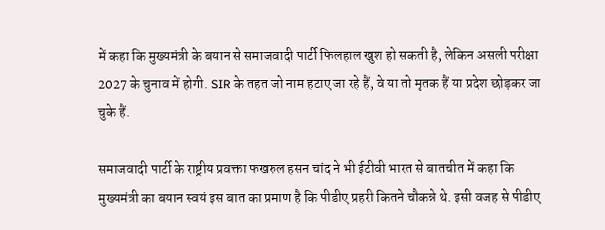में कहा कि मुख्यमंत्री के बयान से समाजवादी पार्टी फिलहाल खुश हो सकती है, लेकिन असली परीक्षा 2027 के चुनाव में होगी. SIR के तहत जो नाम हटाए जा रहे हैं, वे या तो मृतक हैं या प्रदेश छोड़कर जा चुके हैं.

समाजवादी पार्टी के राष्ट्रीय प्रवक्ता फखरुल हसन चांद ने भी ईटीवी भारत से बातचीत में कहा कि मुख्यमंत्री का बयान स्वयं इस बात का प्रमाण है कि पीडीए प्रहरी कितने चौकन्ने थे. इसी वजह से पीडीए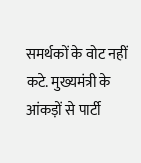समर्थकों के वोट नहीं कटे. मुख्यमंत्री के आंकड़ों से पार्टी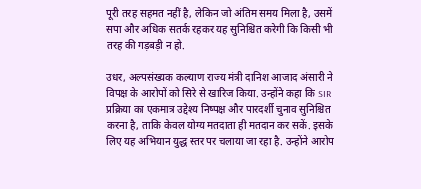पूरी तरह सहमत नहीं है, लेकिन जो अंतिम समय मिला है, उसमें सपा और अधिक सतर्क रहकर यह सुनिश्चित करेगी कि किसी भी तरह की गड़बड़ी न हो.

उधर, अल्पसंख्यक कल्याण राज्य मंत्री दानिश आजाद अंसारी ने विपक्ष के आरोपों को सिरे से खारिज किया. उन्होंने कहा कि SIR प्रक्रिया का एकमात्र उद्देश्य निष्पक्ष और पारदर्शी चुनाव सुनिश्चित करना है, ताकि केवल योग्य मतदाता ही मतदान कर सकें. इसके लिए यह अभियान युद्ध स्तर पर चलाया जा रहा है. उन्होंने आरोप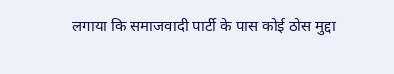लगाया कि समाजवादी पार्टी के पास कोई ठोस मुद्दा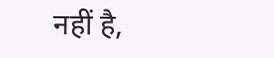नहीं है,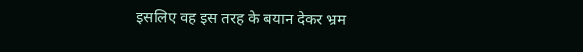इसलिए वह इस तरह के बयान देकर भ्रम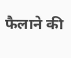फैलाने की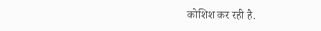कोशिश कर रही है.